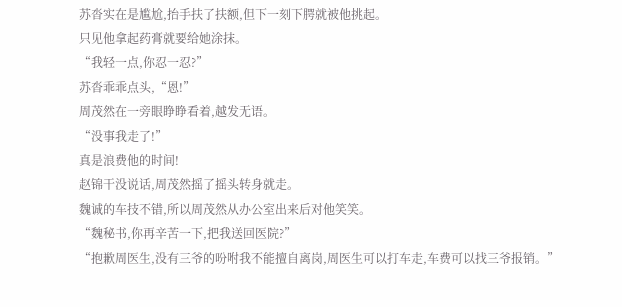苏沓实在是尴尬,抬手扶了扶额,但下一刻下腭就被他挑起。
只见他拿起药膏就要给她涂抹。
“我轻一点,你忍一忍?”
苏沓乖乖点头,“恩!”
周茂然在一旁眼睁睁看着,越发无语。
“没事我走了!”
真是浪费他的时间!
赵锦干没说话,周茂然摇了摇头转身就走。
魏诚的车技不错,所以周茂然从办公室出来后对他笑笑。
“魏秘书,你再辛苦一下,把我送回医院?”
“抱歉周医生,没有三爷的吩咐我不能擅自离岗,周医生可以打车走,车费可以找三爷报销。”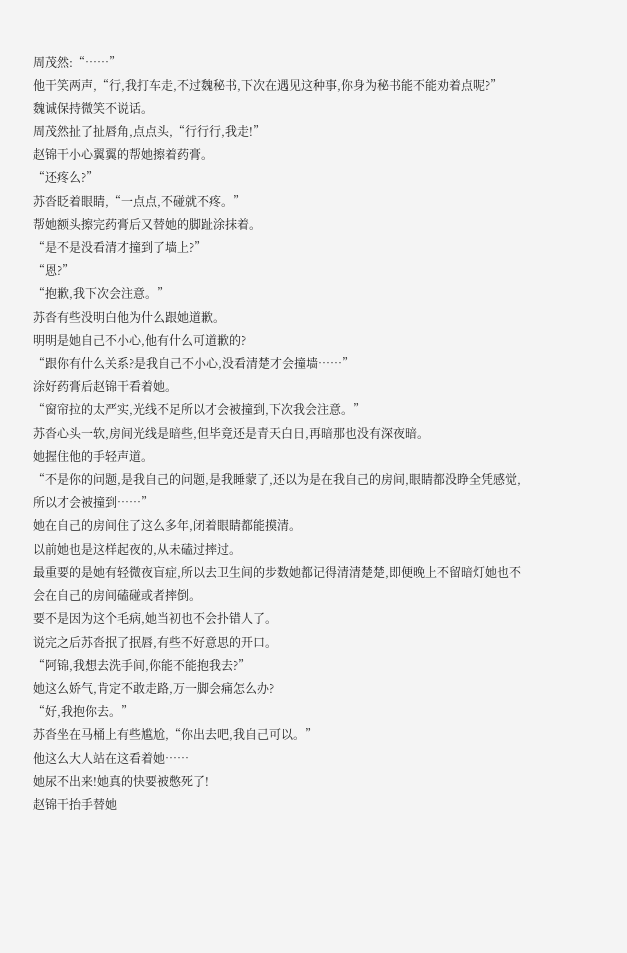周茂然:“……”
他干笑两声,“行,我打车走,不过魏秘书,下次在遇见这种事,你身为秘书能不能劝着点呢?”
魏诚保持微笑不说话。
周茂然扯了扯唇角,点点头,“行行行,我走!”
赵锦干小心翼翼的帮她擦着药膏。
“还疼么?”
苏沓眨着眼睛,“一点点,不碰就不疼。”
帮她额头擦完药膏后又替她的脚趾涂抹着。
“是不是没看清才撞到了墙上?”
“恩?”
“抱歉,我下次会注意。”
苏沓有些没明白他为什么跟她道歉。
明明是她自己不小心,他有什么可道歉的?
“跟你有什么关系?是我自己不小心,没看清楚才会撞墙……”
涂好药膏后赵锦干看着她。
“窗帘拉的太严实,光线不足所以才会被撞到,下次我会注意。”
苏沓心头一软,房间光线是暗些,但毕竟还是青天白日,再暗那也没有深夜暗。
她握住他的手轻声道。
“不是你的问题,是我自己的问题,是我睡蒙了,还以为是在我自己的房间,眼睛都没睁全凭感觉,所以才会被撞到……”
她在自己的房间住了这么多年,闭着眼睛都能摸清。
以前她也是这样起夜的,从未磕过摔过。
最重要的是她有轻微夜盲症,所以去卫生间的步数她都记得清清楚楚,即便晚上不留暗灯她也不会在自己的房间磕碰或者摔倒。
要不是因为这个毛病,她当初也不会扑错人了。
说完之后苏沓抿了抿唇,有些不好意思的开口。
“阿锦,我想去洗手间,你能不能抱我去?”
她这么娇气,肯定不敢走路,万一脚会痛怎么办?
“好,我抱你去。”
苏沓坐在马桶上有些尴尬,“你出去吧,我自己可以。”
他这么大人站在这看着她……
她尿不出来!她真的快要被憋死了!
赵锦干抬手替她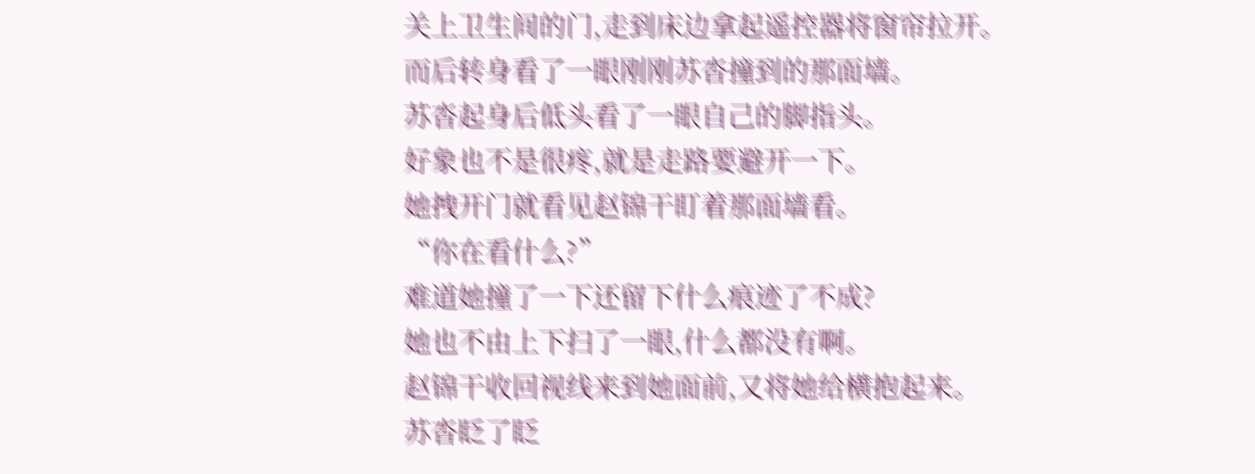关上卫生间的门,走到床边拿起遥控器将窗帘拉开。
而后转身看了一眼刚刚苏沓撞到的那面墙。
苏沓起身后低头看了一眼自己的脚指头。
好象也不是很疼,就是走路要避开一下。
她拽开门就看见赵锦干盯着那面墙看。
“你在看什么?”
难道她撞了一下还留下什么痕迹了不成?
她也不由上下扫了一眼,什么都没有啊。
赵锦干收回视线来到她面前,又将她给横抱起来。
苏沓眨了眨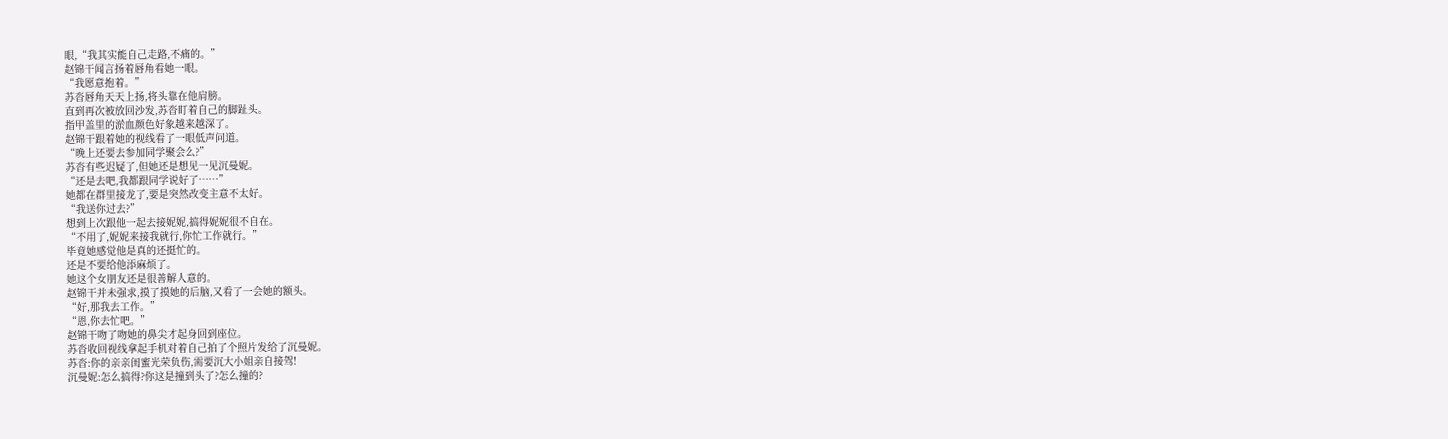眼,“我其实能自己走路,不痛的。”
赵锦干闻言扬着唇角看她一眼。
“我愿意抱着。”
苏沓唇角天天上扬,将头靠在他肩膀。
直到再次被放回沙发,苏沓盯着自己的脚趾头。
指甲盖里的淤血颜色好象越来越深了。
赵锦干跟着她的视线看了一眼低声问道。
“晚上还要去参加同学聚会么?”
苏沓有些迟疑了,但她还是想见一见沉曼妮。
“还是去吧,我都跟同学说好了……”
她都在群里接龙了,要是突然改变主意不太好。
“我送你过去?”
想到上次跟他一起去接妮妮,搞得妮妮很不自在。
“不用了,妮妮来接我就行,你忙工作就行。”
毕竟她感觉他是真的还挺忙的。
还是不要给他添麻烦了。
她这个女朋友还是很善解人意的。
赵锦干并未强求,摸了摸她的后脑,又看了一会她的额头。
“好,那我去工作。”
“恩,你去忙吧。”
赵锦干吻了吻她的鼻尖才起身回到座位。
苏沓收回视线拿起手机对着自己拍了个照片发给了沉曼妮。
苏沓:你的亲亲闺蜜光荣负伤,需要沉大小姐亲自接驾!
沉曼妮:怎么搞得?你这是撞到头了?怎么撞的?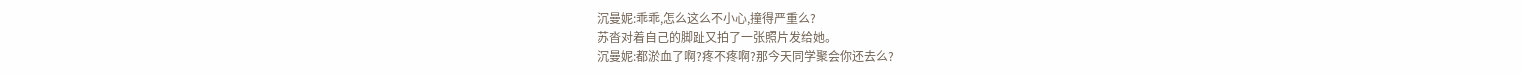沉曼妮:乖乖,怎么这么不小心,撞得严重么?
苏沓对着自己的脚趾又拍了一张照片发给她。
沉曼妮:都淤血了啊?疼不疼啊?那今天同学聚会你还去么?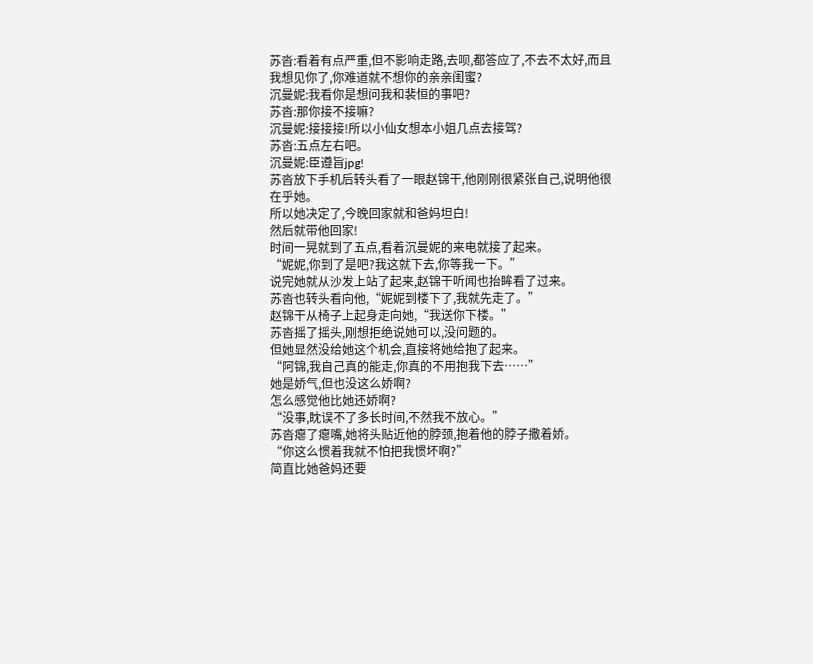苏沓:看着有点严重,但不影响走路,去呗,都答应了,不去不太好,而且我想见你了,你难道就不想你的亲亲闺蜜?
沉曼妮:我看你是想问我和裴恒的事吧?
苏沓:那你接不接嘛?
沉曼妮:接接接!所以小仙女想本小姐几点去接驾?
苏沓:五点左右吧。
沉曼妮:臣遵旨jpg!
苏沓放下手机后转头看了一眼赵锦干,他刚刚很紧张自己,说明他很在乎她。
所以她决定了,今晚回家就和爸妈坦白!
然后就带他回家!
时间一晃就到了五点,看着沉曼妮的来电就接了起来。
“妮妮,你到了是吧?我这就下去,你等我一下。”
说完她就从沙发上站了起来,赵锦干听闻也抬眸看了过来。
苏沓也转头看向他,“妮妮到楼下了,我就先走了。”
赵锦干从椅子上起身走向她,“我送你下楼。”
苏沓摇了摇头,刚想拒绝说她可以,没问题的。
但她显然没给她这个机会,直接将她给抱了起来。
“阿锦,我自己真的能走,你真的不用抱我下去……”
她是娇气,但也没这么娇啊?
怎么感觉他比她还娇啊?
“没事,眈误不了多长时间,不然我不放心。”
苏沓瘪了瘪嘴,她将头贴近他的脖颈,抱着他的脖子撒着娇。
“你这么惯着我就不怕把我惯坏啊?”
简直比她爸妈还要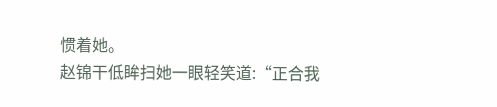惯着她。
赵锦干低眸扫她一眼轻笑道:“正合我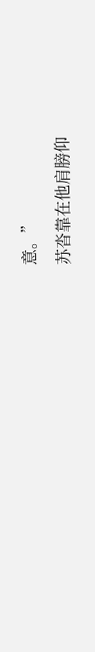意。”
苏沓靠在他肩膀仰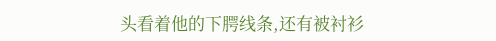头看着他的下腭线条,还有被衬衫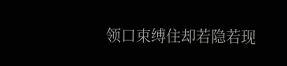领口束缚住却若隐若现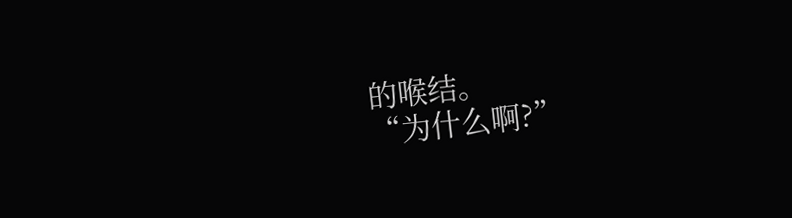的喉结。
“为什么啊?”